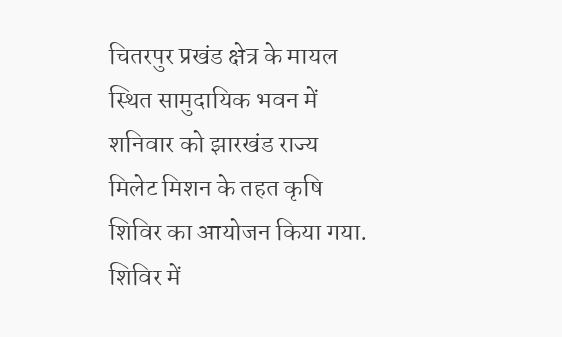चितरपुर प्रखंड क्षेत्र के मायल स्थित सामुदायिक भवन में शनिवार को झारखंड राज्य मिलेट मिशन के तहत कृषि शिविर का आयोजन किया गया. शिविर में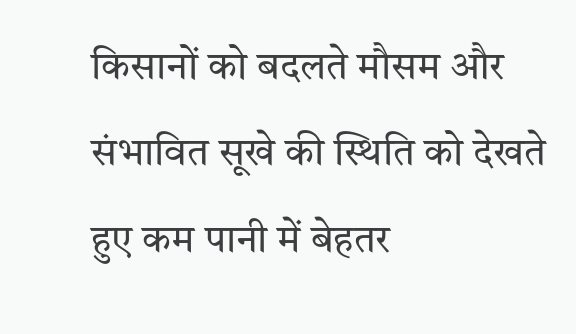किसानों को बदलते मौसम और संभावित सूखे की स्थिति को देखते हुए कम पानी में बेहतर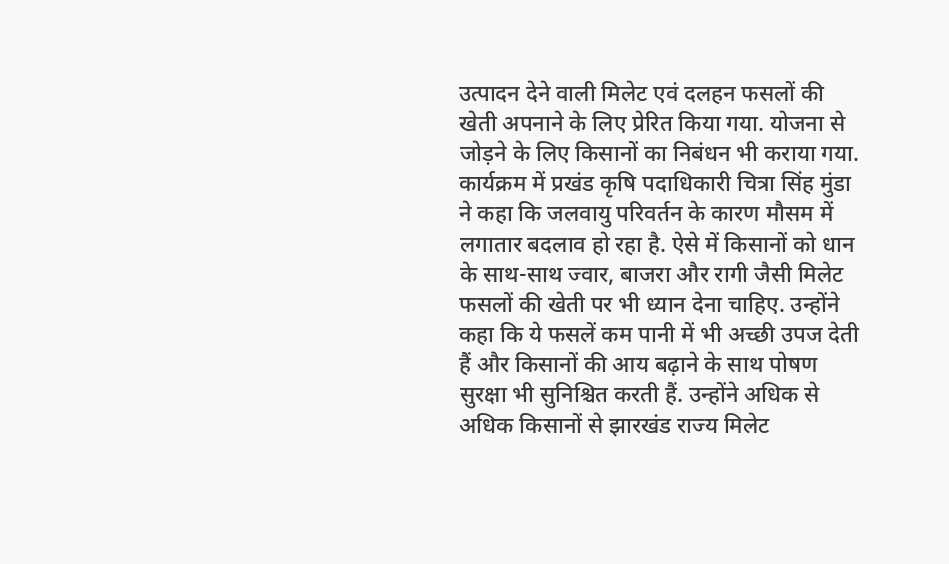उत्पादन देने वाली मिलेट एवं दलहन फसलों की खेती अपनाने के लिए प्रेरित किया गया. योजना से जोड़ने के लिए किसानों का निबंधन भी कराया गया. कार्यक्रम में प्रखंड कृषि पदाधिकारी चित्रा सिंह मुंडा ने कहा कि जलवायु परिवर्तन के कारण मौसम में लगातार बदलाव हो रहा है. ऐसे में किसानों को धान के साथ-साथ ज्वार, बाजरा और रागी जैसी मिलेट फसलों की खेती पर भी ध्यान देना चाहिए. उन्होंने कहा कि ये फसलें कम पानी में भी अच्छी उपज देती हैं और किसानों की आय बढ़ाने के साथ पोषण सुरक्षा भी सुनिश्चित करती हैं. उन्होंने अधिक से अधिक किसानों से झारखंड राज्य मिलेट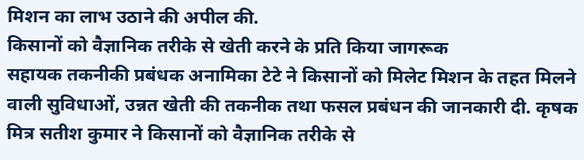मिशन का लाभ उठाने की अपील की.
किसानों को वैज्ञानिक तरीके से खेती करने के प्रति किया जागरूक
सहायक तकनीकी प्रबंधक अनामिका टेटे ने किसानों को मिलेट मिशन के तहत मिलने वाली सुविधाओं, उन्नत खेती की तकनीक तथा फसल प्रबंधन की जानकारी दी. कृषक मित्र सतीश कुमार ने किसानों को वैज्ञानिक तरीके से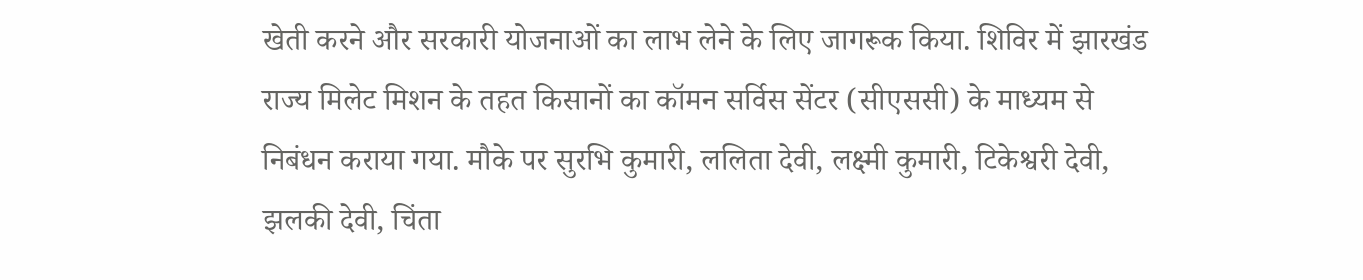खेती करने और सरकारी योजनाओं का लाभ लेने के लिए जागरूक किया. शिविर में झारखंड राज्य मिलेट मिशन के तहत किसानों का कॉमन सर्विस सेंटर (सीएससी) के माध्यम से निबंधन कराया गया. मौके पर सुरभि कुमारी, ललिता देवी, लक्ष्मी कुमारी, टिकेश्वरी देवी, झलकी देवी, चिंता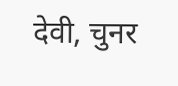देवी, चुनर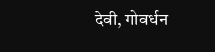देवी, गोवर्धन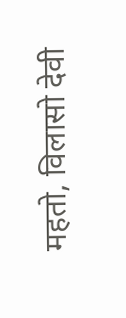महतो, विलासो देवी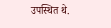उपस्थित थे.